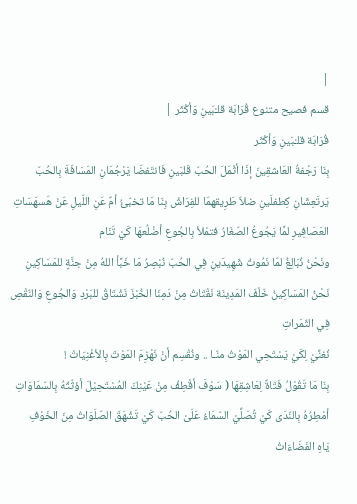|
قسم فصيح متنوع قُرَابَة قلـْبَينِ وَأكْثَر |
قُرَابَة قلـْبَينِ وَأكْثَر
بِنَا رَجْفةُ العَاشقِينَ إذَا أثْمَلَ الحُبّ قَلبَينِ فَانتَفضَا يَرْجُمَانِ المَسَافَةَ بِالحُبّ يَرتَعِشَانِ كِطفلَينِ ضلاّ طَرِيقهمَا للفِرَاشْ بِنَا مَا تخبّئُ أمٌ عَنِ اللّيلِ عَنْ هَسهَسَاتِ العَصَافِيرِ لمَّا يَجُوعُ الصّغَارُ فتمْلأ بِالجُوعِ أضْلُعهَا كَيْ تَنَام
ونَحْنُ نُبَالِغُ لمّا نَمُوتُ شَهِيدَينِ فِي الحُبّ نُبْصِرُ مَا خَبَّأ اللهُ مِنْ جنَّةٍ للمَسَاكِينِ
نَحْنُ المَسَاكِينُ خَلْفَ المَدِينَة نَقْتَاتُ مِنْ دَمِنَا الخُبْزَ نَشْتَاقُ للبَرْدِ وَالجُوعِ وَالنّقْصِ فِي الثّمَراتِ
نُغنِّيْ لِكَيْ يَسْتَحِي المَوْتُ منّـا .. ونُقْسِم أنْ نَهْزِمَ المَوْتَ بِالأغْنِيَاتْ !
بِنَا مَا تَقُوْلُ فَتَاةٌ لِعَاشِقِهَا ( سَوْفَ أقْطِفُ مِنْ عَيْنِكَ المُسْتَحِيْلَ أؤثّثُهُ بِالسّمَاوَاتِ أمْطِرُهُ بِالنّدَى كَيْ تُصَلِّيْ السّمَاءُ عَلَىْ الحُبّ كَيْ تَشْهَقَ الصّلَوَاتُ مِنَ الخَوْفِ
يَاهِ الفَضَاءَاتُ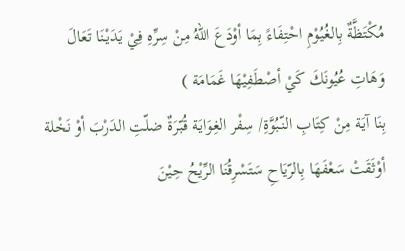مُكْتَظَّةٌ بِالغُيُوْمِ احْتِفَاءً بِمَا أوْدَعَ اللهُ مِنْ سِرِّهِ فِيْ يَدَيْنَا تَعَالَ وَهَاتِ عُيُونَكَ كَيْ أصْطَفِيْهَا غَمَامَة )
بِنَا آيَة مِنْ كِتَابِ النّبُوَّةِ/ سِفْر الغِوَايَة قُبّرَةٌ ضلّتِ الدَرْبَ أوْ نَخْلة أوْثَقَتْ سَعْفَهَا بِالرّيَاحِ سَتَسْرِقُنَا الرِّيْحُ حِيْنَ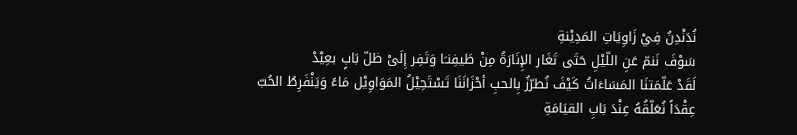نُدَنْدِنُ فِيْ زَاوِيَاتِ المَدِيْنةِ
سَوْفَ نَنمّ عَنِ اللّيْلِ حَتَى تَغَار الإِنَارَةُ مِنْ طَيفِنـَا وَتَفِر إِلَىْ ظلّ بَابٍ بعِيْدْ
لَقَدْ عَلّمَتنَا المَسَاءَاتُ كَيْفَ نُطرّزُ بِالحبِ أحْزَانَنَا تَسْتَحِيْلُ المَوَاوِيْل مَاءً وَيَنْفَرِطُ الحُبّ عِقْدَاً نُعَلّقُهُ عِنْدَ بَابِ القيَامَةِ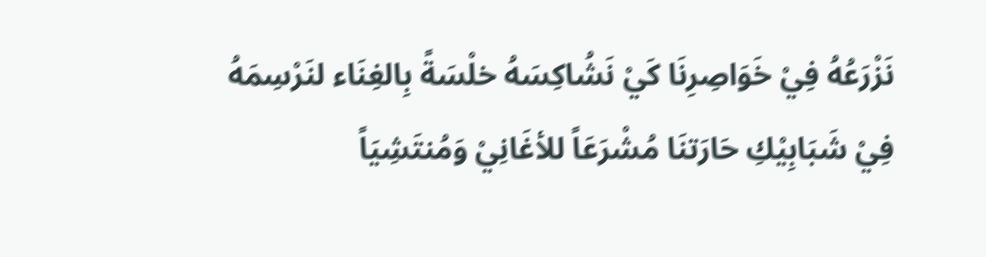نَزْرَعُهُ فِيْ خَوَاصِرِنَا كَيْ نَشُاكِسَهُ خلْسَةً بِالغِنَاء لنَرْسِمَهُ فِيْ شَبَابِيْكِ حَارَتنَا مُشْرَعَاً للأغَانِيْ وَمُنتَشِيَاً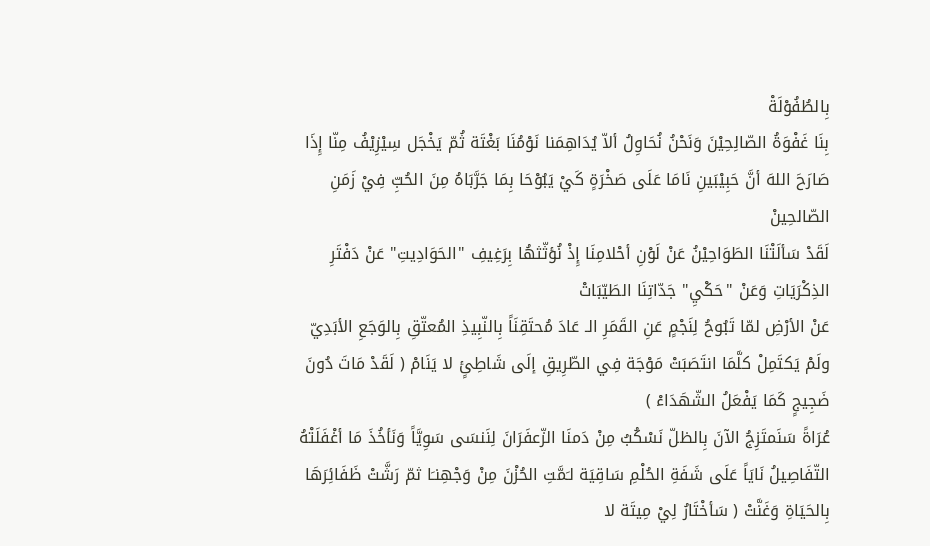بِالطُفُوْلَةْ
بِنَا غَفْوَةُ الصّالِحِيْنَ وَنَحْنُ نُحَاوِلُ ألاّ يُدَاهِمَنا نَوْمُنَا بَغْتَة ثُمّ يَخْجَل سِيْزِيْفُ مِنّا إِذَا صَارَحَ اللهَ أنَّ حَبِيْبَينِ نَامَا عَلَى صَخْرَةٍ كَيْ يَبُوْحَا بِمَا جَرَّبَاهُ مِنَ الحُبِّ فِيْ زَمَنِ الصّالحِينْ
لَقَدْ سَألَتْنَا الطَوَاحِيْنُ عَنْ لَوْنِ أحْلامِنَا إِذْ نُؤثّثهُا بِرَغِيفِ "الحَوَادِيتِ" عَنْ دَفْتَرِ الذِكْرَيَاتِ وَعَنْ "حَكْيِ" جَدّاتِنَا الطَيّبَاتْ
عَنْ الأرْضِ لمّا تَبُوحُ لِنَجْمٍ عَنِ القَمَرِ الـ عَادَ مُحتَقِنَاً بِالنّبِيذِ المُعتّقِ بِالوَجَعِ الأبَدِيّ ولَمْ يَكتَمِلْ كلَّمَا انتَصَبَتْ مَوْجَة فِي الطّرِيقِ إلَى شَاطِئٍ لا يَنَامْ ( لَقَدْ مَاتَ دُونَ ضَجِيجٍ كَمَا يَفْعَلُ الشّهَدَاءْ )
عُرَاةً سَنَمتَزِجُ الآنَ بِالظلّ نَسْكُبُ مِنْ دَمنَا الزّعفَرَانَ لِنَنسَى سَوِيَّاً وَنَأخُذَ مَا أغْفَلَتْهُ التّفَاصِيلُ نَايَاً عَلَى شَفَةِ الحُلْمِ سَاقِيَة لـَمَّتِ الحُزْنَ مِنْ وَجْهِنـَا ثمّ رَشَّتْ ظَفَائِرَهَا بِالحَيَاةِ وَغَنَّتْ ( سَأخْتَارُ لِيْ مِيتَة لا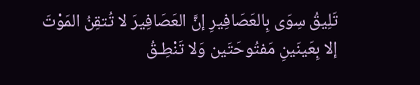تَلِيقُ سِوَى بِالعَصَافِيرِ إنَّ العَصَافِيرَ لا تُتقِنُ المَوْتَ إلا بِعَينَينِ مَفتُوحَتَين وَلا تَنْطِـقُ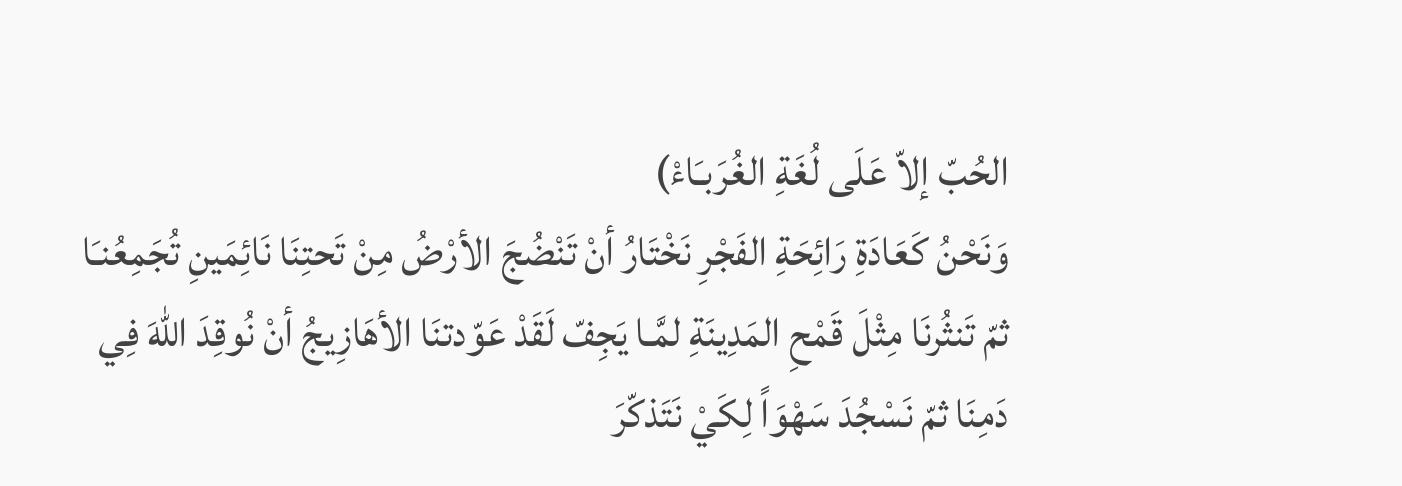الحُبّ إلاّ عَلَى لُغَةِ الغُرَبـَاءْ)
وَنَحْنُ كَعَادَةِ رَائِحَةِ الفَجْرِ نَخْتَارُ أنْ تَنْضُجَ الأرْضُ مِنْ تَحتِنَا نَائِمَينِ تُجَمِعُنـَا ثمّ تَنثُرنَا مِثْلَ قَمْحِ المَدِينَةِ لمَّـا يَجِفّ لَقَدْ عَوّدتنَا الأهَازِيجُ أنْ نُوقِدَ اللهَ فِي دَمِنَا ثمّ نَسْجُدَ سَهْوَاً لِكَيْ نَتَذكّرَ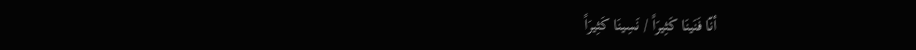أنّا فَنَينَا كَثِيرَاً / نَسِينَا كَثِيرَاً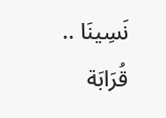نَسِينَا .. قُرَابَة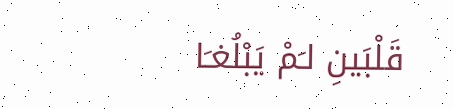قَلْبَينِ لـَمْ يَبْلُغـَا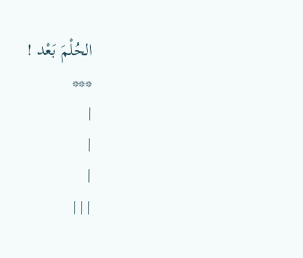الحُلْمَ بَعْد !
***
|
|
|
| | |